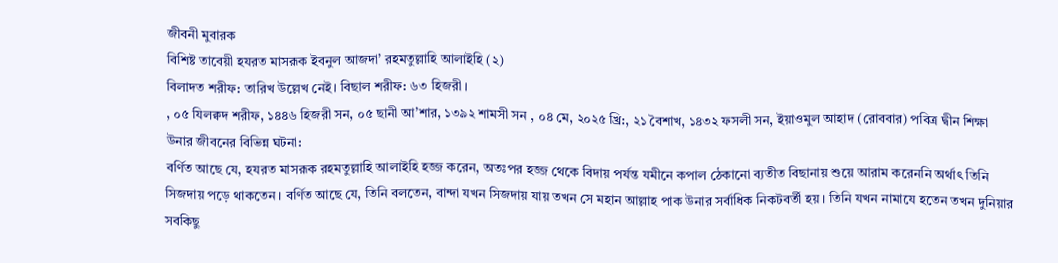জীবনী মুবারক
বিশিষ্ট তাবেয়ী হযরত মাসরূক ইবনুল আজদা’ রহমতুল্লাহি আলাইহি (২)
বিলাদত শরীফ: তারিখ উল্লেখ নেই। বিছাল শরীফ: ৬৩ হিজরী।
, ০৫ যিলক্বদ শরীফ, ১৪৪৬ হিজরী সন, ০৫ ছানী আ’শার, ১৩৯২ শামসী সন , ০৪ মে, ২০২৫ খ্রি:, ২১ বৈশাখ, ১৪৩২ ফসলী সন, ইয়াওমুল আহাদ (রোববার) পবিত্র দ্বীন শিক্ষা
উনার জীবনের বিভিন্ন ঘটনা:
বর্ণিত আছে যে, হযরত মাসরূক রহমতুল্লাহি আলাইহি হজ্জ করেন, অতঃপর হজ্জ থেকে বিদায় পর্যন্ত যমীনে কপাল ঠেকানো ব্যতীত বিছানায় শুয়ে আরাম করেননি অর্থাৎ তিনি সিজদায় পড়ে থাকতেন। বর্ণিত আছে যে, তিনি বলতেন, বান্দা যখন সিজদায় যায় তখন সে মহান আল্লাহ পাক উনার সর্বাধিক নিকটবর্তী হয়। তিনি যখন নামাযে হতেন তখন দুনিয়ার সবকিছু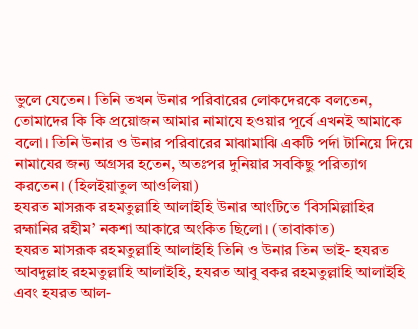ভুলে যেতেন। তিনি তখন উনার পরিবারের লোকদেরকে বলতেন, তোমাদের কি কি প্রয়োজন আমার নামাযে হওয়ার পূর্বে এখনই আমাকে বলো। তিনি উনার ও উনার পরিবারের মাঝামাঝি একটি পর্দা টানিয়ে দিয়ে নামাযের জন্য অগ্রসর হতেন, অতঃপর দুনিয়ার সবকিছু পরিত্যাগ করতেন। (হিলইয়াতুল আওলিয়া)
হযরত মাসরূক রহমতুল্লাহি আলাইহি উনার আংটিতে ‘বিসমিল্লাহির রহ্মানির রহীম’ নকশা আকারে অংকিত ছিলো। (তাবাকাত)
হযরত মাসরূক রহমতুল্লাহি আলাইহি তিনি ও উনার তিন ভাই- হযরত আবদুল্লাহ রহমতুল্লাহি আলাইহি, হযরত আবু বকর রহমতুল্লাহি আলাইহি এবং হযরত আল-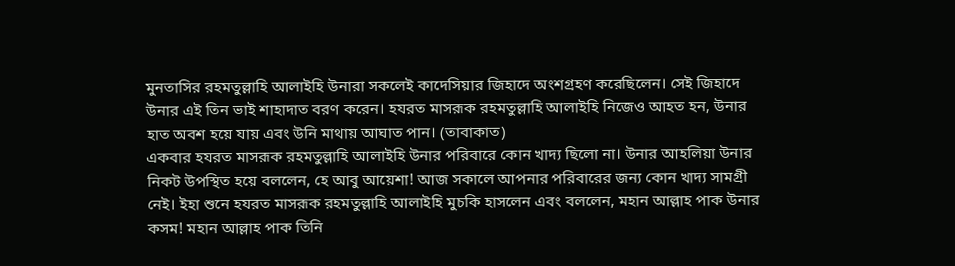মুনতাসির রহমতুল্লাহি আলাইহি উনারা সকলেই কাদেসিয়ার জিহাদে অংশগ্রহণ করেছিলেন। সেই জিহাদে উনার এই তিন ভাই শাহাদাত বরণ করেন। হযরত মাসরূক রহমতুল্লাহি আলাইহি নিজেও আহত হন, উনার হাত অবশ হয়ে যায় এবং উনি মাথায় আঘাত পান। (তাবাকাত)
একবার হযরত মাসরূক রহমতুল্লাহি আলাইহি উনার পরিবারে কোন খাদ্য ছিলো না। উনার আহলিয়া উনার নিকট উপস্থিত হয়ে বললেন, হে আবু আয়েশা! আজ সকালে আপনার পরিবারের জন্য কোন খাদ্য সামগ্রী নেই। ইহা শুনে হযরত মাসরূক রহমতুল্লাহি আলাইহি মুচকি হাসলেন এবং বললেন, মহান আল্লাহ পাক উনার কসম! মহান আল্লাহ পাক তিনি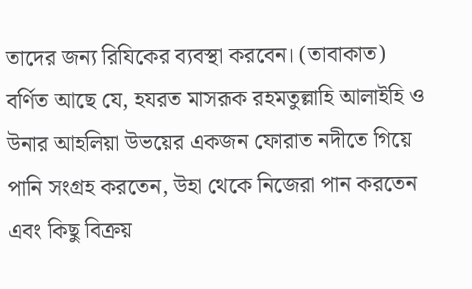তাদের জন্য রিযিকের ব্যবস্থা করবেন। (তাবাকাত)
বর্ণিত আছে যে, হযরত মাসরূক রহমতুল্লাহি আলাইহি ও উনার আহলিয়া উভয়ের একজন ফোরাত নদীতে গিয়ে পানি সংগ্রহ করতেন, উহা থেকে নিজেরা পান করতেন এবং কিছু বিক্রয়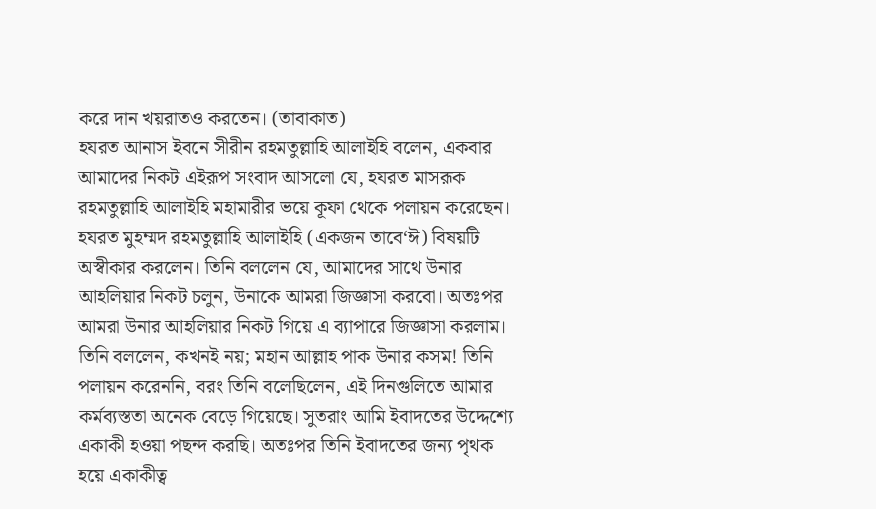করে দান খয়রাতও করতেন। (তাবাকাত)
হযরত আনাস ইবনে সীরীন রহমতুল্লাহি আলাইহি বলেন, একবার আমাদের নিকট এইরূপ সংবাদ আসলো যে, হযরত মাসরূক রহমতুল্লাহি আলাইহি মহামারীর ভয়ে কূফা থেকে পলায়ন করেছেন। হযরত মুহম্মদ রহমতুল্লাহি আলাইহি (একজন তাবে‘ঈ) বিষয়টি অস্বীকার করলেন। তিনি বললেন যে, আমাদের সাথে উনার আহলিয়ার নিকট চলুন, উনাকে আমরা জিজ্ঞাসা করবো। অতঃপর আমরা উনার আহলিয়ার নিকট গিয়ে এ ব্যাপারে জিজ্ঞাসা করলাম। তিনি বললেন, কখনই নয়; মহান আল্লাহ পাক উনার কসম! তিনি পলায়ন করেননি, বরং তিনি বলেছিলেন, এই দিনগুলিতে আমার কর্মব্যস্ততা অনেক বেড়ে গিয়েছে। সুতরাং আমি ইবাদতের উদ্দেশ্যে একাকী হওয়া পছন্দ করছি। অতঃপর তিনি ইবাদতের জন্য পৃথক হয়ে একাকীত্ব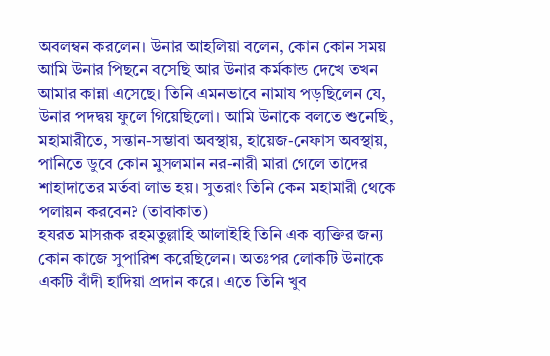অবলম্বন করলেন। উনার আহলিয়া বলেন, কোন কোন সময় আমি উনার পিছনে বসেছি আর উনার কর্মকান্ড দেখে তখন আমার কান্না এসেছে। তিনি এমনভাবে নামায পড়ছিলেন যে, উনার পদদ্বয় ফুলে গিয়েছিলো। আমি উনাকে বলতে শুনেছি, মহামারীতে, সন্তান-সম্ভাবা অবস্থায়, হায়েজ-নেফাস অবস্থায়, পানিতে ডুবে কোন মুসলমান নর-নারী মারা গেলে তাদের শাহাদাতের মর্তবা লাভ হয়। সুতরাং তিনি কেন মহামারী থেকে পলায়ন করবেন? (তাবাকাত)
হযরত মাসরূক রহমতুল্লাহি আলাইহি তিনি এক ব্যক্তির জন্য কোন কাজে সুপারিশ করেছিলেন। অতঃপর লোকটি উনাকে একটি বাঁদী হাদিয়া প্রদান করে। এতে তিনি খুব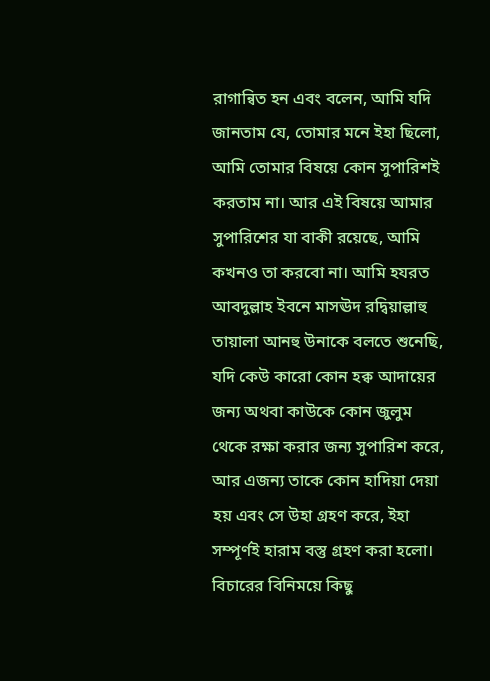রাগান্বিত হন এবং বলেন, আমি যদি জানতাম যে, তোমার মনে ইহা ছিলো, আমি তোমার বিষয়ে কোন সুপারিশই করতাম না। আর এই বিষয়ে আমার সুপারিশের যা বাকী রয়েছে, আমি কখনও তা করবো না। আমি হযরত আবদুল্লাহ ইবনে মাসঊদ রদ্বিয়াল্লাহু তায়ালা আনহু উনাকে বলতে শুনেছি, যদি কেউ কারো কোন হক্ব আদায়ের জন্য অথবা কাউকে কোন জুলুম থেকে রক্ষা করার জন্য সুপারিশ করে, আর এজন্য তাকে কোন হাদিয়া দেয়া হয় এবং সে উহা গ্রহণ করে, ইহা সম্পূর্ণই হারাম বস্তু গ্রহণ করা হলো। বিচারের বিনিময়ে কিছু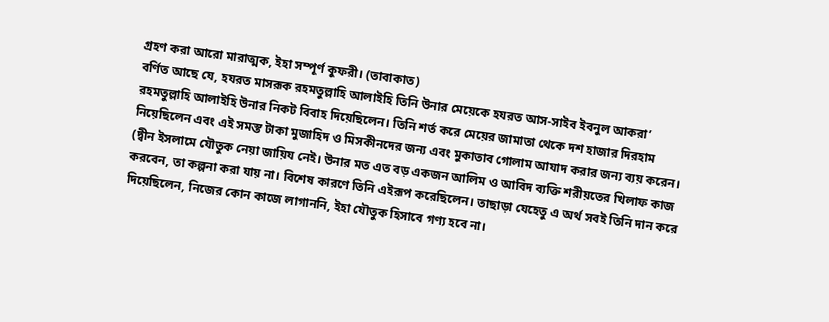গ্রহণ করা আরো মারাত্মক, ইহা সম্পূর্ণ কুফরী। (তাবাকাত)
বর্ণিত আছে যে, হযরত মাসরূক রহমতুল্লাহি আলাইহি তিনি উনার মেয়েকে হযরত আস-সাইব ইবনুল আকরা’ রহমতুল্লাহি আলাইহি উনার নিকট বিবাহ দিয়েছিলেন। তিনি শর্ত করে মেয়ের জামাতা থেকে দশ হাজার দিরহাম নিয়েছিলেন এবং এই সমস্ত টাকা মুজাহিদ ও মিসকীনদের জন্য এবং মুকাতাব গোলাম আযাদ করার জন্য ব্যয় করেন। (দ্বীন ইসলামে যৌতুক নেয়া জায়িয নেই। উনার মত এত বড় একজন আলিম ও আবিদ ব্যক্তি শরীয়তের খিলাফ কাজ করবেন, তা কল্পনা করা যায় না। বিশেষ কারণে তিনি এইরূপ করেছিলেন। তাছাড়া যেহেতু এ অর্থ সবই তিনি দান করে দিয়েছিলেন, নিজের কোন কাজে লাগাননি, ইহা যৌতুক হিসাবে গণ্য হবে না।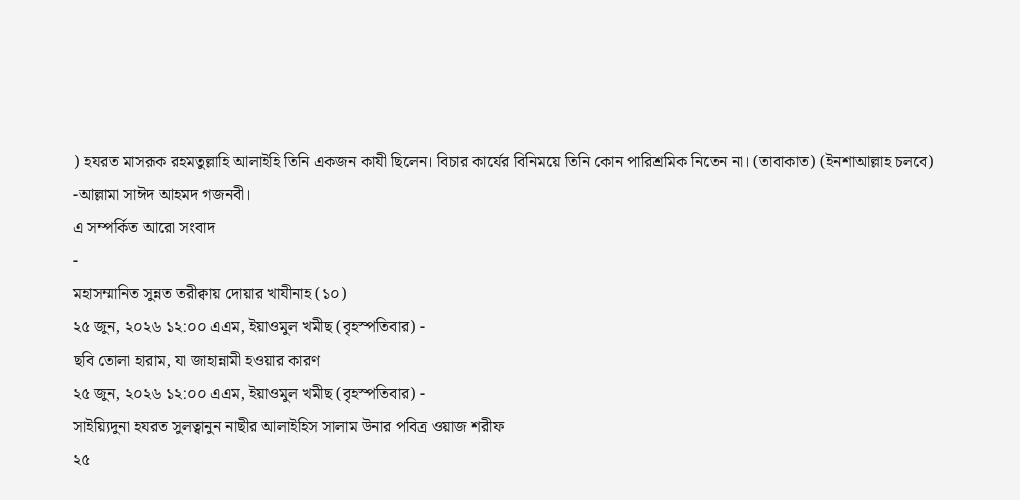) হযরত মাসরূক রহমতুল্লাহি আলাইহি তিনি একজন কাযী ছিলেন। বিচার কার্যের বিনিময়ে তিনি কোন পারিশ্রমিক নিতেন না। (তাবাকাত) (ইনশাআল্লাহ চলবে)
-আল্লামা সাঈদ আহমদ গজনবী।
এ সম্পর্কিত আরো সংবাদ
-
মহাসম্মানিত সুন্নত তরীক্বায় দোয়ার খাযীনাহ (১০)
২৫ জুন, ২০২৬ ১২:০০ এএম, ইয়াওমুল খমীছ (বৃহস্পতিবার) -
ছবি তোলা হারাম, যা জাহান্নামী হওয়ার কারণ
২৫ জুন, ২০২৬ ১২:০০ এএম, ইয়াওমুল খমীছ (বৃহস্পতিবার) -
সাইয়্যিদুনা হযরত সুলত্বানুন নাছীর আলাইহিস সালাম উনার পবিত্র ওয়াজ শরীফ
২৫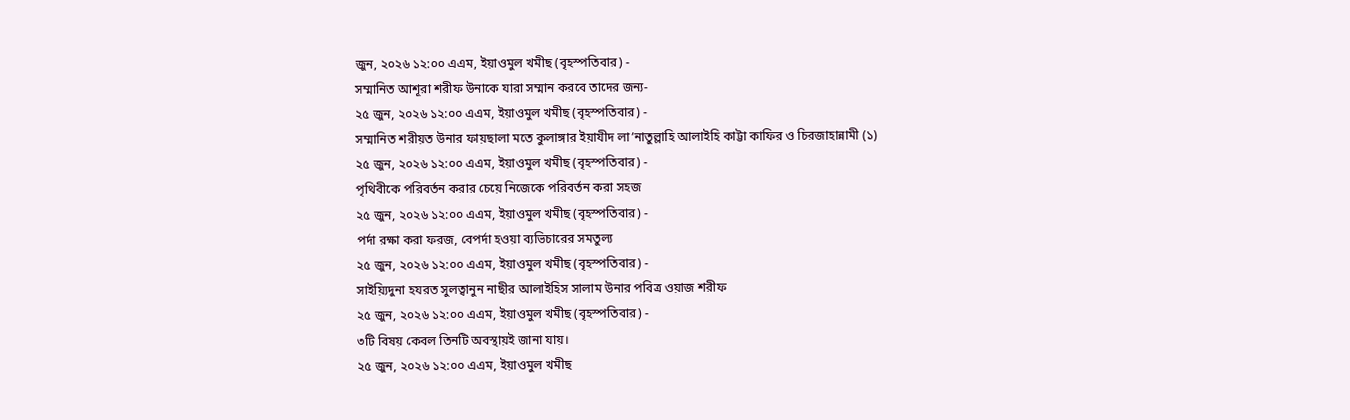জুন, ২০২৬ ১২:০০ এএম, ইয়াওমুল খমীছ (বৃহস্পতিবার) -
সম্মানিত আশূরা শরীফ উনাকে যারা সম্মান করবে তাদের জন্য-
২৫ জুন, ২০২৬ ১২:০০ এএম, ইয়াওমুল খমীছ (বৃহস্পতিবার) -
সম্মানিত শরীয়ত উনার ফায়ছালা মতে কুলাঙ্গার ইয়াযীদ লা’নাতুল্লাহি আলাইহি কাট্টা কাফির ও চিরজাহান্নামী (১)
২৫ জুন, ২০২৬ ১২:০০ এএম, ইয়াওমুল খমীছ (বৃহস্পতিবার) -
পৃথিবীকে পরিবর্তন করার চেয়ে নিজেকে পরিবর্তন করা সহজ
২৫ জুন, ২০২৬ ১২:০০ এএম, ইয়াওমুল খমীছ (বৃহস্পতিবার) -
পর্দা রক্ষা করা ফরজ, বেপর্দা হওয়া ব্যভিচারের সমতুল্য
২৫ জুন, ২০২৬ ১২:০০ এএম, ইয়াওমুল খমীছ (বৃহস্পতিবার) -
সাইয়্যিদুনা হযরত সুলত্বানুন নাছীর আলাইহিস সালাম উনার পবিত্র ওয়াজ শরীফ
২৫ জুন, ২০২৬ ১২:০০ এএম, ইয়াওমুল খমীছ (বৃহস্পতিবার) -
৩টি বিষয় কেবল তিনটি অবস্থায়ই জানা যায়।
২৫ জুন, ২০২৬ ১২:০০ এএম, ইয়াওমুল খমীছ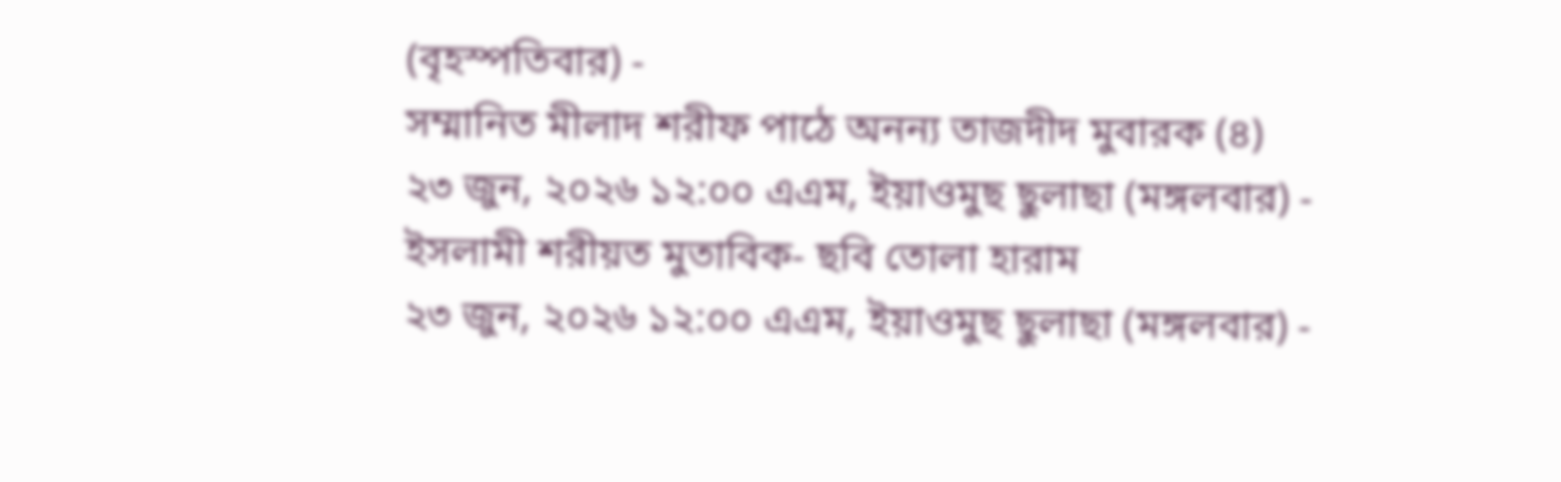(বৃহস্পতিবার) -
সম্মানিত মীলাদ শরীফ পাঠে অনন্য তাজদীদ মুবারক (৪)
২৩ জুন, ২০২৬ ১২:০০ এএম, ইয়াওমুছ ছুলাছা (মঙ্গলবার) -
ইসলামী শরীয়ত মুতাবিক- ছবি তোলা হারাম
২৩ জুন, ২০২৬ ১২:০০ এএম, ইয়াওমুছ ছুলাছা (মঙ্গলবার) -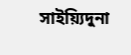সাইয়্যিদুনা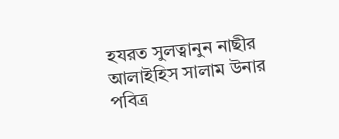হযরত সুলত্বানুন নাছীর আলাইহিস সালাম উনার পবিত্র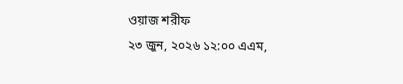ওয়াজ শরীফ
২৩ জুন, ২০২৬ ১২:০০ এএম,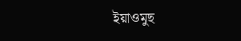ইয়াওমুছ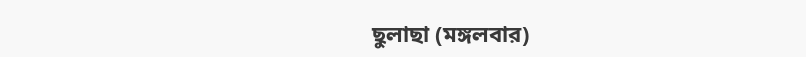ছুলাছা (মঙ্গলবার)